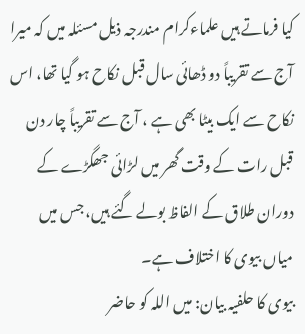کیا فرماتے ہیں علماءکرام مندرجہ ذیل مسئلہ میں کہ میرا آج سے تقریباً دو ڈھائی سال قبل نکاح ہو گیا تھا، اس نکاح سے ایک بیٹا بھی ہے ، آج سے تقریباً چار دن قبل رات کے وقت گھر میں لڑائی جھگڑے کے دوران طلاق کے الفاظ بولے گئے ہیں، جس میں میاں بیوی کا اختلاف ہے۔
بیوی کا حلفیہ بیان: میں اللہ کو حاضر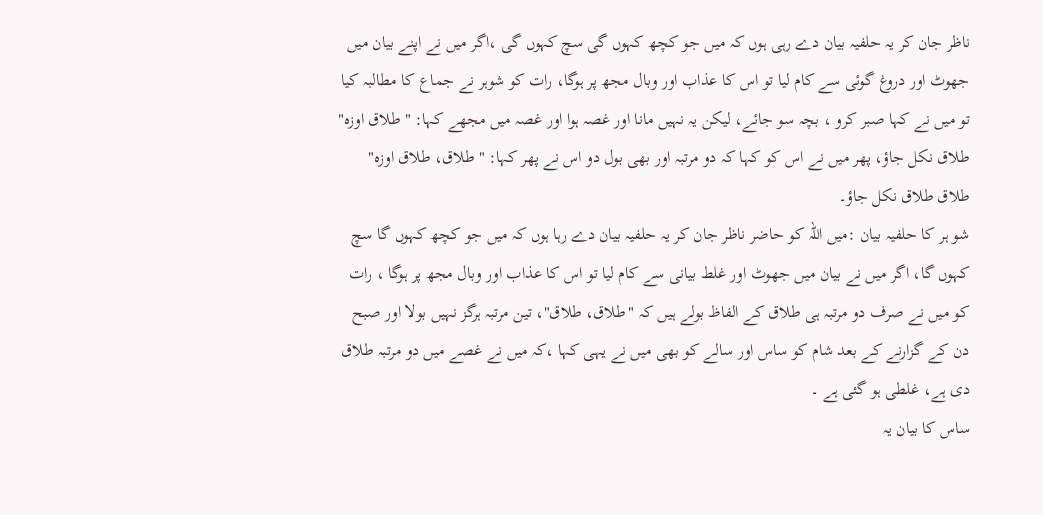ناظر جان کر یہ حلفیہ بیان دے رہی ہوں کہ میں جو کچھ کہوں گی سچ کہوں گی ،اگر میں نے اپنے بیان میں جھوٹ اور دروغ گوئی سے کام لیا تو اس کا عذاب اور وبال مجھ پر ہوگا، رات کو شوہر نے جماع کا مطالبہ کیا تو میں نے کہا صبر کرو ، بچہ سو جائے، لیکن یہ نہیں مانا اور غصہ ہوا اور غصہ میں مجھے کہا: " طلاق اوزہ" طلاق نکل جاؤ، پھر میں نے اس کو کہا کہ دو مرتبہ اور بھی بول دو اس نے پھر کہا: " طلاق، طلاق اوزہ" طلاق طلاق نکل جاؤ۔
شو ہر کا حلفیہ بیان :میں اللہ کو حاضر ناظر جان کر یہ حلفیہ بیان دے رہا ہوں کہ میں جو کچھ کہوں گا سچ کہوں گا، اگر میں نے بیان میں جھوٹ اور غلط بیانی سے کام لیا تو اس کا عذاب اور وبال مجھ پر ہوگا ، رات کو میں نے صرف دو مرتبہ ہی طلاق کے الفاظ بولے ہیں کہ "طلاق، طلاق"، تین مرتبہ ہرگز نہیں بولا اور صبح دن کے گزارنے کے بعد شام کو ساس اور سالے کو بھی میں نے یہی کہا ،کہ میں نے غصے میں دو مرتبہ طلاق دی ہے، غلطی ہو گئی ہے ۔
ساس کا بیان یہ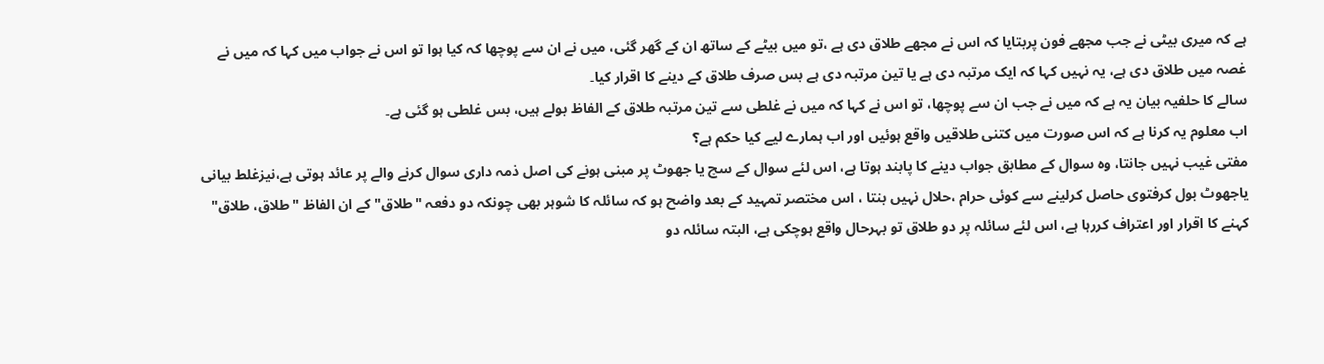ہے کہ میری بیٹی نے جب مجھے فون پربتایا کہ اس نے مجھے طلاق دی ہے ،تو میں بیٹے کے ساتھ ان کے گھر گئی، میں نے ان سے پوچھا کہ کیا ہوا تو اس نے جواب میں کہا کہ میں نے غصہ میں طلاق دی ہے، یہ نہیں کہا کہ ایک مرتبہ دی ہے یا تین مرتبہ دی ہے بس صرف طلاق کے دینے کا اقرار کیا۔
سالے کا حلفیہ بیان یہ ہے کہ میں نے جب ان سے پوچھا، تو اس نے کہا کہ میں نے غلطی سے تین مرتبہ طلاق کے الفاظ بولے ہیں، بس غلطی ہو گئی ہے۔
اب معلوم یہ کرنا ہے کہ اس صورت میں کتنی طلاقیں واقع ہوئیں اور اب ہمارے لیے کیا حکم ہے؟
مفتی غیب نہیں جانتا، وہ سوال کے مطابق جواب دینے کا پابند ہوتا ہے، اس لئے سوال کے سچ یا جھوٹ پر مبنی ہونے کی اصل ذمہ داری سوال کرنے والے پر عائد ہوتی ہے،نیزغلط بیانی یاجھوٹ بول کرفتوی حاصل کرلینے سے کوئی حرام ،حلال نہیں بنتا ، اس مختصر تمہید کے بعد واضح ہو کہ سائلہ کا شوہر بھی چونکہ دو دفعہ "طلاق"کے ان الفاظ "طلاق، طلاق" کہنے کا اقرار اور اعتراف کررہا ہے، اس لئے سائلہ پر دو طلاق تو بہرحال واقع ہوچکی ہے، البتہ سائلہ دو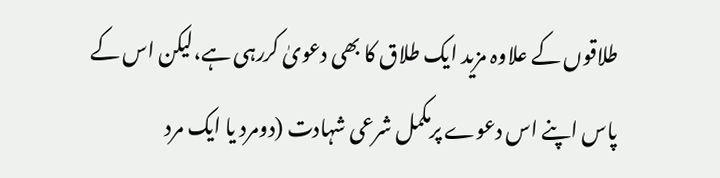طلاقوں کے علاوہ مزید ایک طلاق کا بھی دعویٰ کررہی ہے،لیکن اس کے پاس اپنے اس دعوے پرمکمل شرعی شہادت (دومرد یا ایک مرد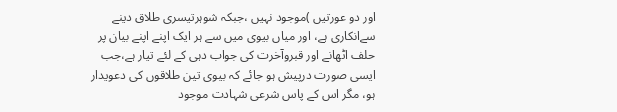اور دو عورتیں )موجود نہیں ،جبکہ شوہرتیسری طلاق دینے سےانکاری ہے، اور میاں بیوی میں سے ہر ایک اپنے اپنے بیان پر حلف اٹھانے اور قبروآخرت کی جواب دہی کے لئے تیار ہے،جب ایسی صورت درپیش ہو جائے کہ بیوی تین طلاقوں کی دعویدار ہو، مگر اس کے پاس شرعی شہادت موجود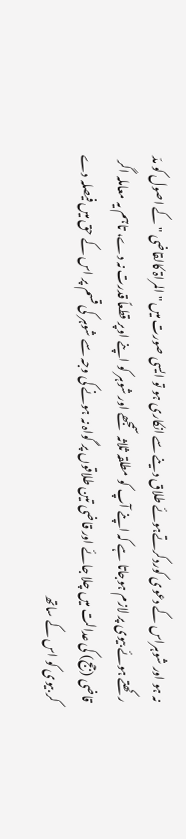نہ ہو اور شوہراس کے دعوی کوردکرتےہوئے طلاق دینے سے انکاری ہو تو ایسی صورت میں " المراۃ کالقاضی " کے اصول کو مدّ رکھتے ہوئے بیوی پر لازم ہوجاتا ہے کہ اپنے آپ کو مطلقہ ثلاثہ سمجھے اور شوہر کو اپنے اوپر قطعاً قدرت نہ دے، تاہم یہ معاملہ اگر قاضی (جج) کی عدالت میں چلا جائے اور قاضی تین طلاقوں پر گواہ نہ ہونے کی وجہ سے شوہر کی قسم پر اس کے حق میں فیصلہ دے کر بیوی کو اس کے ساتھ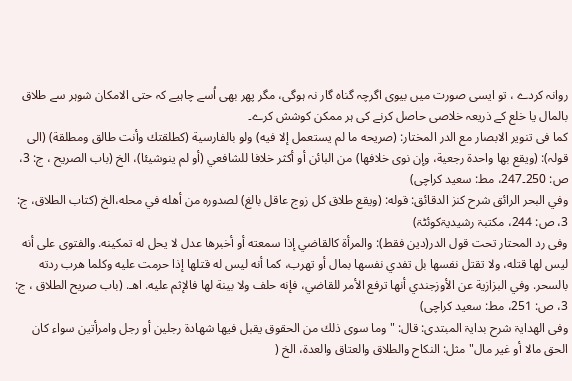روانہ کردے ، تو ایسی صورت میں بیوی اگرچہ گناہ گار نہ ہوگی، مگر پھر بھی اُسے چاہیے کہ حتی الامکان شوہر سے طلاق بالمال یا خلع کے ذریعہ خلاصی حاصل کرنے کی ہر ممکن کوشش کرے۔
کما فی تنویر الابصار مع الدر المختار: (صريحه ما لم يستعمل إلا فيه) ولو بالفارسية (كطلقتك وأنت طالق ومطلقة) (الی قولہ): (ويقع بها واحدة رجعية، وإن نوى خلافها) من البائن أو أكثر خلافا للشافعي (أو لم ينوشيئا)، الخ (باب الصريح ، ج: 3، ص: 250۔247، مط: سعید کراچی)
وفي البحر الرائق شرح كنز الدقائق: قوله: (ويقع طلاق كل زوج عاقل بالغ) لصدوره من أهله في محله،الخ (كتاب الطلاق، ج: 3، ص: 244، مکتبۃ رشیدیۃکوئٹۃ)
وفی رد المحتار تحت قول الدر(دين فقط): والمرأة كالقاضي إذا سمعته أو أخبرها عدل لا يحل له تمكينه. والفتوى على أنه ليس لها قتله، ولا تقتل نفسها بل تفدي نفسها بمال أو تهرب، كما أنه ليس له قتلها إذا حرمت عليه وكلما هرب ردته بالسحر. وفي البزازية عن الأوزجندي أنها ترفع الأمر للقاضي، فإنه حلف ولا بينة لها فالإثم عليه. اهـ. (باب صريح الطلاق ، ج: 3، ص: 251، مط: سعید کراچی)
وفی الھدایۃ شرح بدایۃ المبتدی: قال: "وما سوى ذلك من الحقوق يقبل فيها شهادة رجلين أو رجل وامرأتين سواء كان الحق مالا أو غير مال" مثل: النكاح والطلاق والعتاق والعدة، الخ (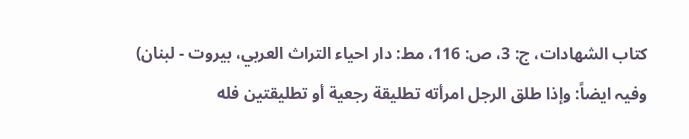كتاب الشهادات، ج: 3، ص: 116، مط: دار احياء التراث العربي، بيروت - لبنان)
وفیہ ایضاً: وإذا طلق الرجل امرأته تطليقة رجعية أو تطليقتين فله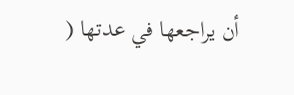أن يراجعها في عدتها (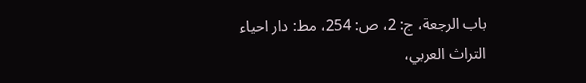باب الرجعة، ج: 2، ص: 254، مط: دار احياء التراث العربي،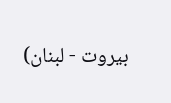بيروت - لبنان)